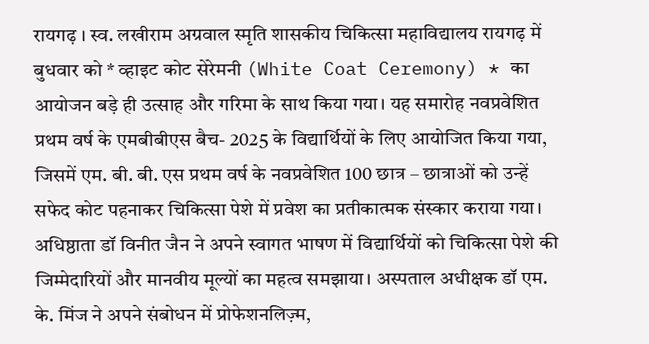रायगढ़ । स्व. लखीराम अग्रवाल स्मृति शासकीय चिकित्सा महाविद्यालय रायगढ़ में बुधवार को * व्हाइट कोट सेरेमनी (White Coat Ceremony) * का आयोजन बड़े ही उत्साह और गरिमा के साथ किया गया। यह समारोह नवप्रवेशित प्रथम वर्ष के एमबीबीएस बैच- 2025 के विद्यार्थियों के लिए आयोजित किया गया, जिसमें एम. बी. बी. एस प्रथम वर्ष के नवप्रवेशित 100 छात्र – छात्राओं को उन्हें सफेद कोट पहनाकर चिकित्सा पेशे में प्रवेश का प्रतीकात्मक संस्कार कराया गया।
अधिष्ठाता डॉ विनीत जैन ने अपने स्वागत भाषण में विद्यार्थियों को चिकित्सा पेशे की जिम्मेदारियों और मानवीय मूल्यों का महत्व समझाया। अस्पताल अधीक्षक डॉ एम. के. मिंज ने अपने संबोधन में प्रोफेशनलिज़्म,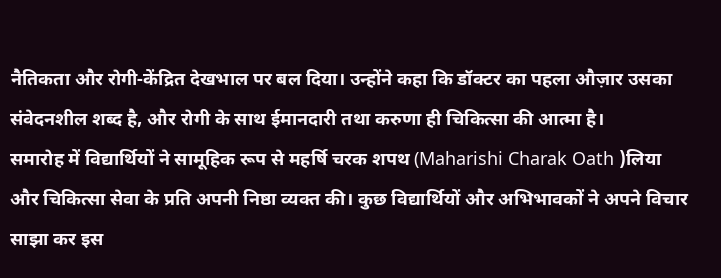नैतिकता और रोगी‑केंद्रित देखभाल पर बल दिया। उन्होंने कहा कि डॉक्टर का पहला औज़ार उसका संवेदनशील शब्द है, और रोगी के साथ ईमानदारी तथा करुणा ही चिकित्सा की आत्मा है।
समारोह में विद्यार्थियों ने सामूहिक रूप से महर्षि चरक शपथ (Maharishi Charak Oath )लिया और चिकित्सा सेवा के प्रति अपनी निष्ठा व्यक्त की। कुछ विद्यार्थियों और अभिभावकों ने अपने विचार साझा कर इस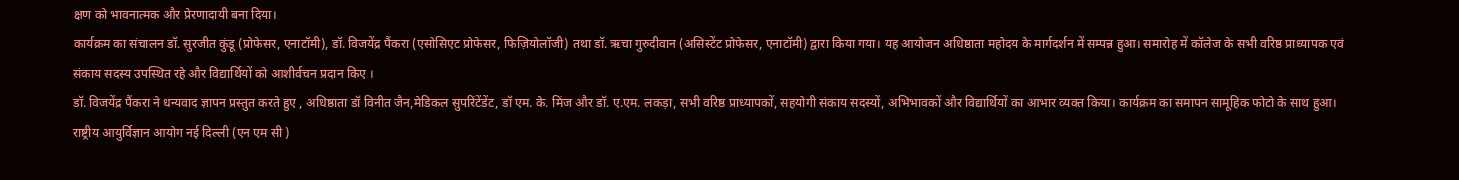क्षण को भावनात्मक और प्रेरणादायी बना दिया।
कार्यक्रम का संचालन डॉ. सुरजीत कुंडू (प्रोफेसर, एनाटॉमी), डॉ. विजयेंद्र पैंकरा (एसोसिएट प्रोफेसर, फिज़ियोलॉजी) तथा डॉ. ऋचा गुरुदीवान (असिस्टेंट प्रोफेसर, एनाटॉमी) द्वारा किया गया। यह आयोजन अधिष्ठाता महोदय के मार्गदर्शन में सम्पन्न हुआ। समारोह में कॉलेज के सभी वरिष्ठ प्राध्यापक एवं संकाय सदस्य उपस्थित रहे और विद्यार्थियों को आशीर्वचन प्रदान किए ।
डॉ. विजयेंद्र पैंकरा ने धन्यवाद ज्ञापन प्रस्तुत करते हुए , अधिष्ठाता डॉ विनीत जैन,मेडिकल सुपरिंटेंडेंट, डॉ एम. के. मिंज और डॉ. ए.एम. लकड़ा, सभी वरिष्ठ प्राध्यापकों, सहयोगी संकाय सदस्यों, अभिभावकों और विद्यार्थियों का आभार व्यक्त किया। कार्यक्रम का समापन सामूहिक फोटो के साथ हुआ।
राष्ट्रीय आयुर्विज्ञान आयोग नई दिल्ली (एन एम सी )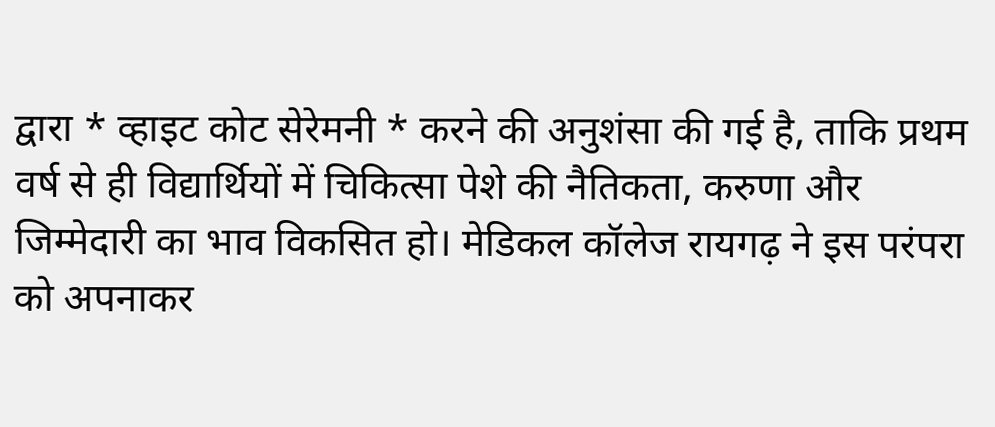द्वारा * व्हाइट कोट सेरेमनी * करने की अनुशंसा की गई है, ताकि प्रथम वर्ष से ही विद्यार्थियों में चिकित्सा पेशे की नैतिकता, करुणा और जिम्मेदारी का भाव विकसित हो। मेडिकल कॉलेज रायगढ़ ने इस परंपरा को अपनाकर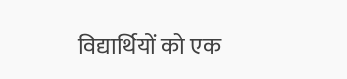विद्यार्थियों को एक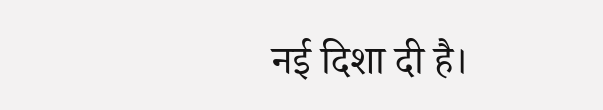नई दिशा दी है।